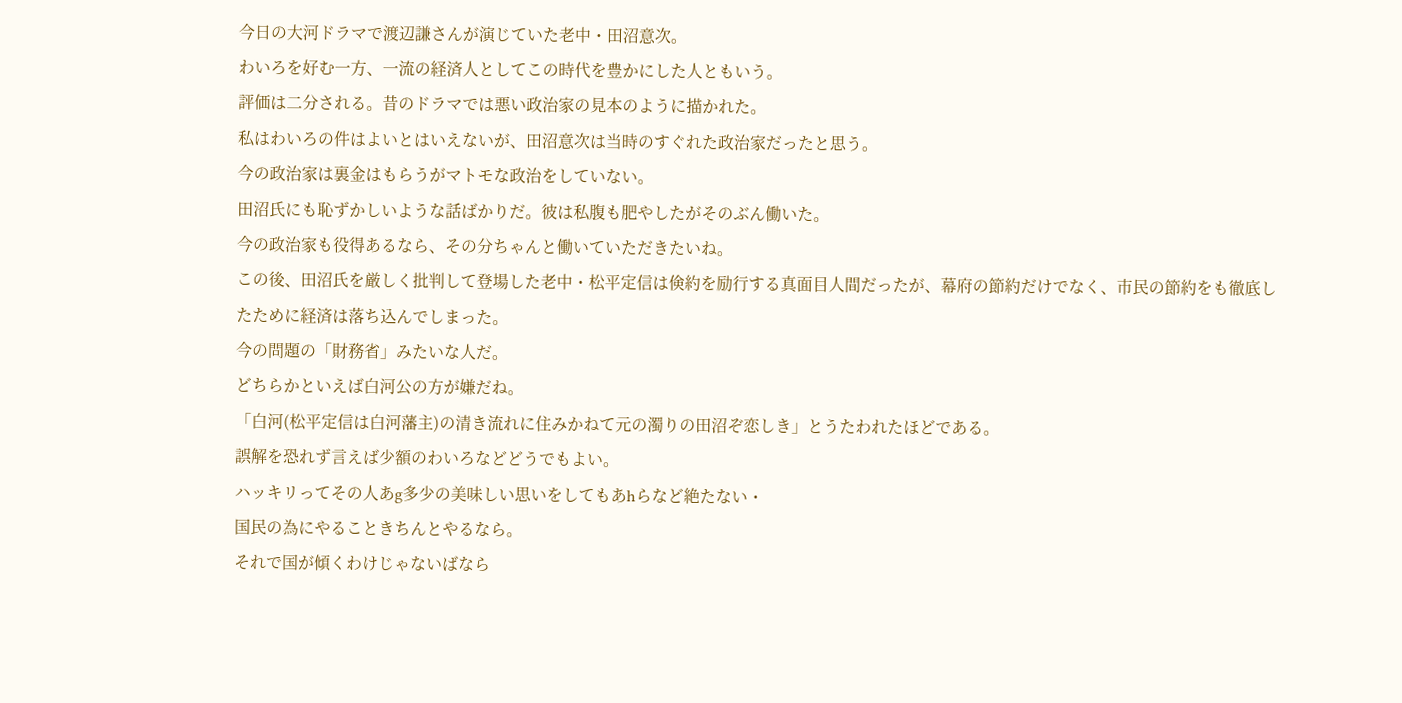今日の大河ドラマで渡辺謙さんが演じていた老中・田沼意次。
わいろを好む一方、一流の経済人としてこの時代を豊かにした人ともいう。
評価は二分される。昔のドラマでは悪い政治家の見本のように描かれた。
私はわいろの件はよいとはいえないが、田沼意次は当時のすぐれた政治家だったと思う。
今の政治家は裏金はもらうがマトモな政治をしていない。
田沼氏にも恥ずかしいような話ばかりだ。彼は私腹も肥やしたがそのぶん働いた。
今の政治家も役得あるなら、その分ちゃんと働いていただきたいね。
この後、田沼氏を厳しく批判して登場した老中・松平定信は倹約を励行する真面目人間だったが、幕府の節約だけでなく、市民の節約をも徹底したために経済は落ち込んでしまった。
今の問題の「財務省」みたいな人だ。
どちらかといえば白河公の方が嫌だね。
「白河(松平定信は白河藩主)の清き流れに住みかねて元の濁りの田沼ぞ恋しき」とうたわれたほどである。
誤解を恐れず言えば少額のわいろなどどうでもよい。
ハッキリってその人あg多少の美味しい思いをしてもあhらなど絶たない・
国民の為にやることきちんとやるなら。
それで国が傾くわけじゃないばなら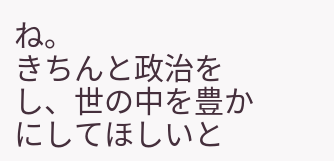ね。
きちんと政治をし、世の中を豊かにしてほしいと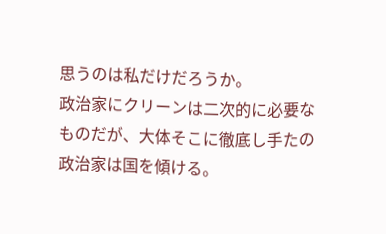思うのは私だけだろうか。
政治家にクリーンは二次的に必要なものだが、大体そこに徹底し手たの政治家は国を傾ける。